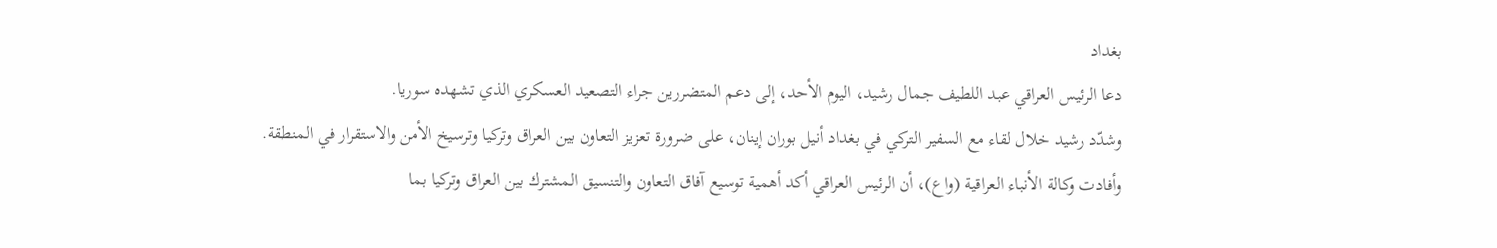بغداد
دعا الرئيس العراقي عبد اللطيف جمال رشيد، اليوم الأحد، إلى دعم المتضررين جراء التصعيد العسكري الذي تشهده سوريا.
وشدّد رشيد خلال لقاء مع السفير التركي في بغداد أنيل بوران إينان، على ضرورة تعزيز التعاون بين العراق وتركيا وترسيخ الأمن والاستقرار في المنطقة.
وأفادت وكالة الأنباء العراقية (واع)، أن الرئيس العراقي أكد أهمية توسيع آفاق التعاون والتنسيق المشترك بين العراق وتركيا بما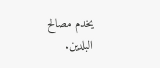يخدم مصالح البلدين.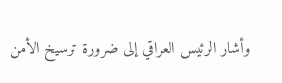وأشار الرئيس العراقي إلى ضرورة ترسيخ الأمن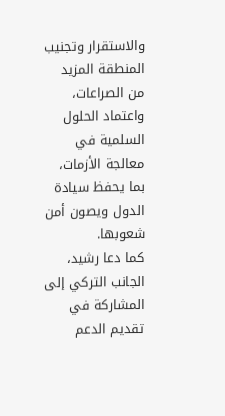والاستقرار وتجنيب المنطقة المزيد من الصراعات، واعتماد الحلول السلمية في معالجة الأزمات، بما يحفظ سيادة الدول ويصون أمن شعوبها.
كما دعا رشيد، الجانب التركي إلى المشاركة في تقديم الدعم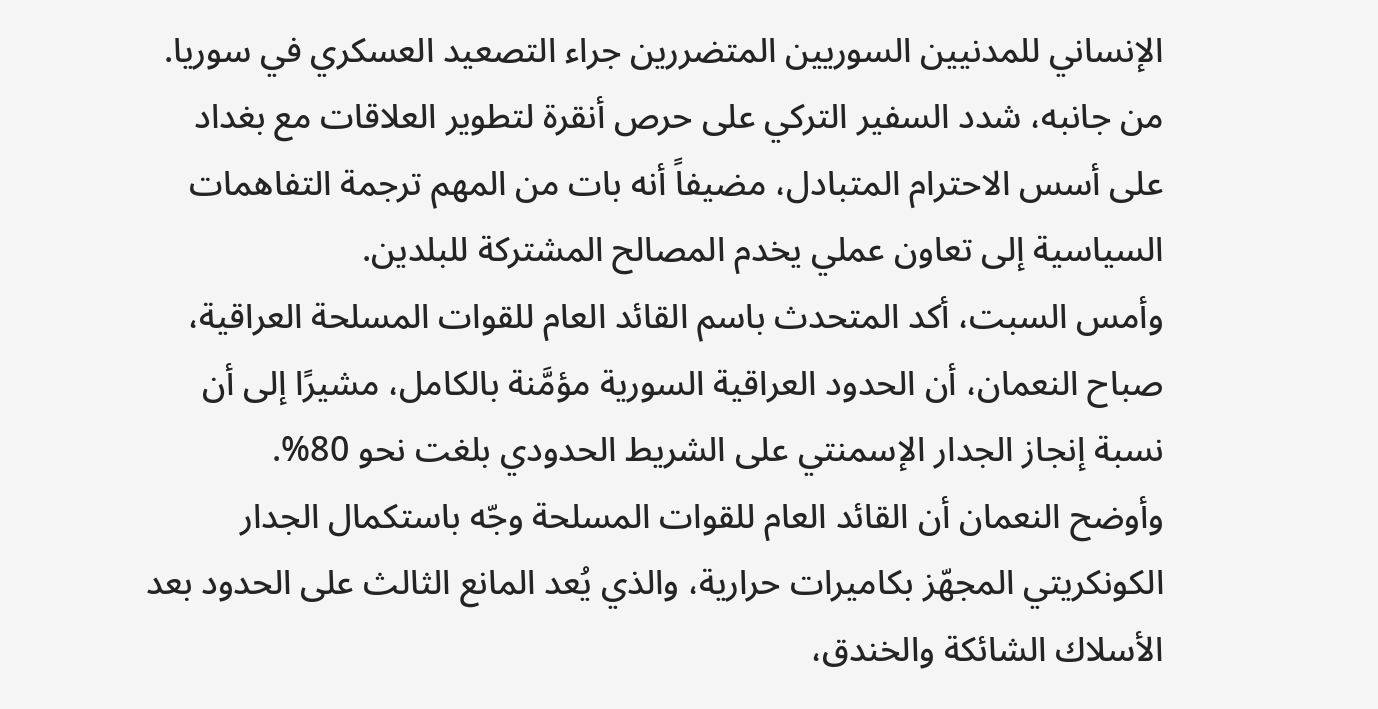الإنساني للمدنيين السوريين المتضررين جراء التصعيد العسكري في سوريا.
من جانبه، شدد السفير التركي على حرص أنقرة لتطوير العلاقات مع بغداد على أسس الاحترام المتبادل، مضيفاً أنه بات من المهم ترجمة التفاهمات السياسية إلى تعاون عملي يخدم المصالح المشتركة للبلدين.
وأمس السبت، أكد المتحدث باسم القائد العام للقوات المسلحة العراقية، صباح النعمان، أن الحدود العراقية السورية مؤمَّنة بالكامل، مشيرًا إلى أن نسبة إنجاز الجدار الإسمنتي على الشريط الحدودي بلغت نحو 80%.
وأوضح النعمان أن القائد العام للقوات المسلحة وجّه باستكمال الجدار الكونكريتي المجهّز بكاميرات حرارية، والذي يُعد المانع الثالث على الحدود بعد الأسلاك الشائكة والخندق،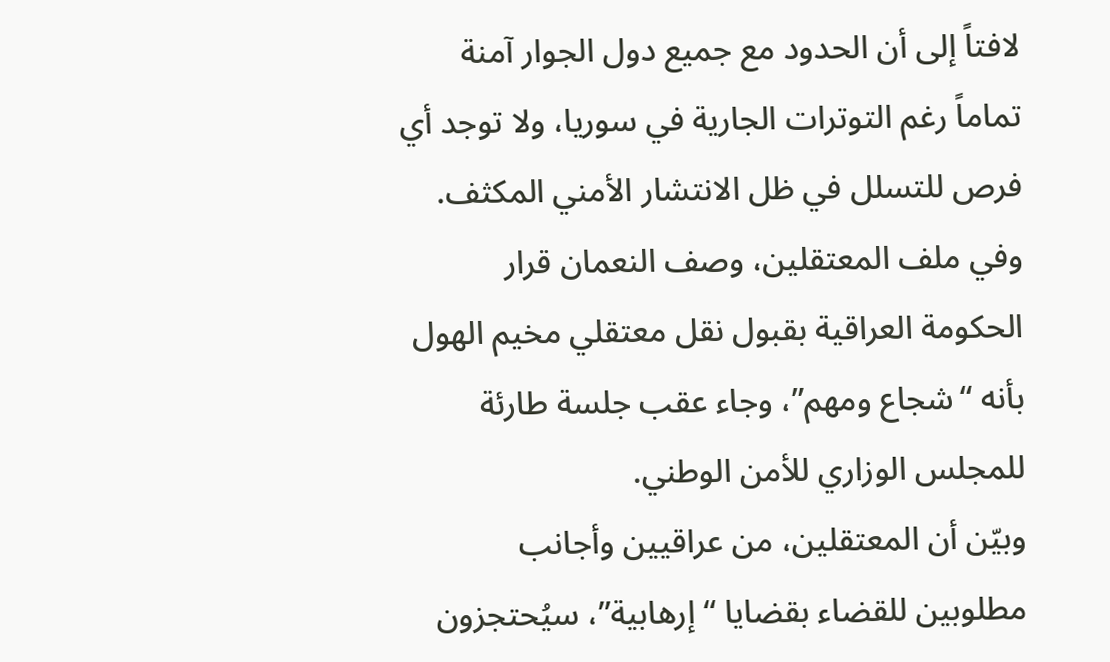لافتاً إلى أن الحدود مع جميع دول الجوار آمنة تماماً رغم التوترات الجارية في سوريا، ولا توجد أي فرص للتسلل في ظل الانتشار الأمني المكثف.
وفي ملف المعتقلين، وصف النعمان قرار الحكومة العراقية بقبول نقل معتقلي مخيم الهول بأنه “شجاع ومهم”، وجاء عقب جلسة طارئة للمجلس الوزاري للأمن الوطني.
وبيّن أن المعتقلين، من عراقيين وأجانب مطلوبين للقضاء بقضايا “إرهابية”، سيُحتجزون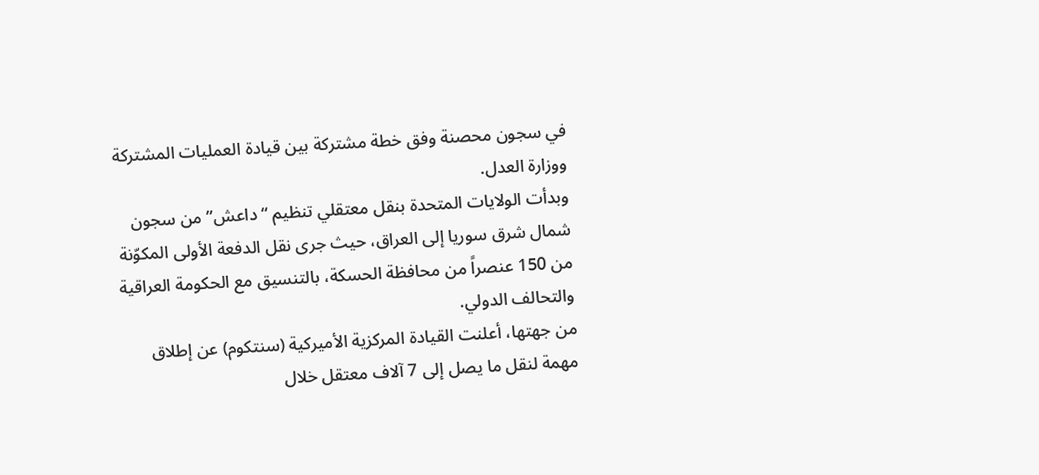في سجون محصنة وفق خطة مشتركة بين قيادة العمليات المشتركة ووزارة العدل.
وبدأت الولايات المتحدة بنقل معتقلي تنظيم “داعش” من سجون شمال شرق سوريا إلى العراق، حيث جرى نقل الدفعة الأولى المكوّنة من 150 عنصراً من محافظة الحسكة، بالتنسيق مع الحكومة العراقية والتحالف الدولي.
من جهتها، أعلنت القيادة المركزية الأميركية (سنتكوم) عن إطلاق مهمة لنقل ما يصل إلى 7 آلاف معتقل خلال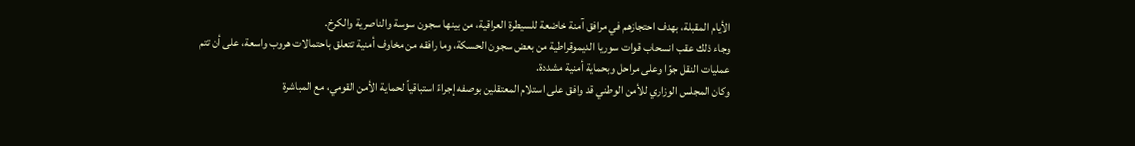الأيام المقبلة، بهدف احتجازهم في مرافق آمنة خاضعة للسيطرة العراقية، من بينها سجون سوسة والناصرية والكرخ.
وجاء ذلك عقب انسحاب قوات سوريا الديموقراطية من بعض سجون الحسكة، وما رافقه من مخاوف أمنية تتعلق باحتمالات هروب واسعة، على أن تتم عمليات النقل جوًا وعلى مراحل وبحماية أمنية مشددة.
وكان المجلس الوزاري للأمن الوطني قد وافق على استلام المعتقلين بوصفه إجراءً استباقياً لحماية الأمن القومي، مع المباشرة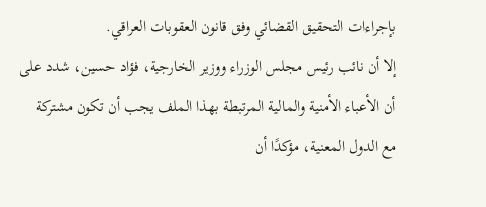بإجراءات التحقيق القضائي وفق قانون العقوبات العراقي.
إلا أن نائب رئيس مجلس الوزراء ووزير الخارجية، فؤاد حسين، شدد على أن الأعباء الأمنية والمالية المرتبطة بهذا الملف يجب أن تكون مشتركة مع الدول المعنية، مؤكدًا أن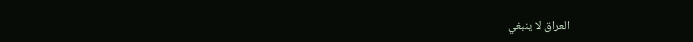العراق لا ينبغي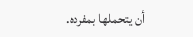أن يتحملها بمفرده.